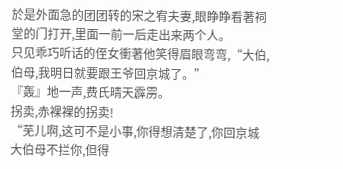於是外面急的团团转的宋之宥夫妻,眼睁睁看著祠堂的门打开,里面一前一后走出来两个人。
只见乖巧听话的侄女衝著他笑得眉眼弯弯,“大伯,伯母,我明日就要跟王爷回京城了。”
『轰』地一声,费氏晴天霹雳。
拐卖,赤裸裸的拐卖!
“芜儿啊,这可不是小事,你得想清楚了,你回京城大伯母不拦你,但得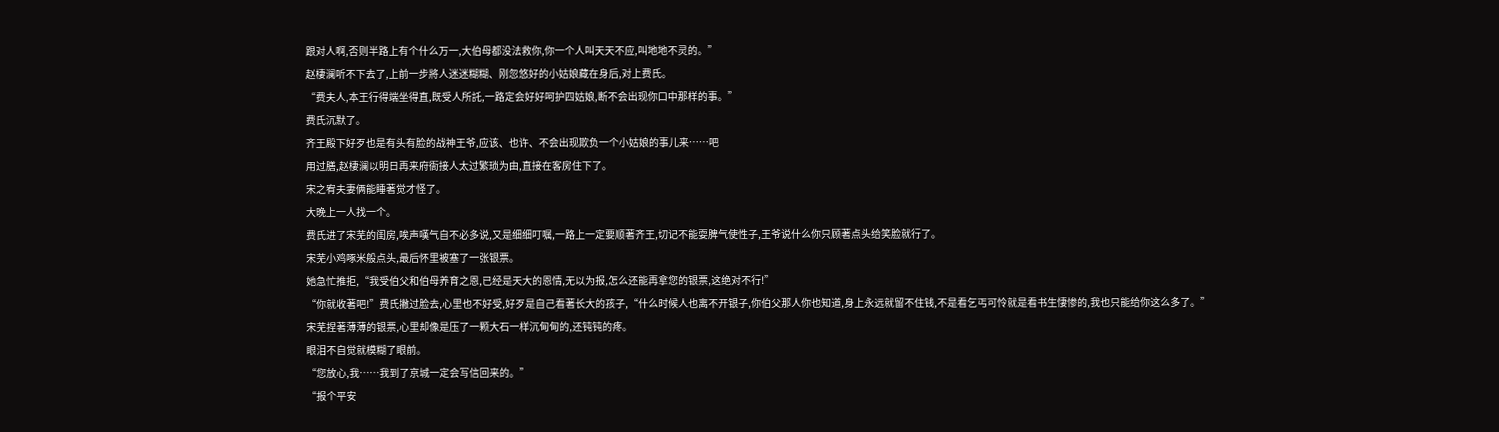跟对人啊,否则半路上有个什么万一,大伯母都没法救你,你一个人叫天天不应,叫地地不灵的。”
赵棲澜听不下去了,上前一步將人迷迷糊糊、刚忽悠好的小姑娘藏在身后,对上费氏。
“费夫人,本王行得端坐得直,既受人所託,一路定会好好呵护四姑娘,断不会出现你口中那样的事。”
费氏沉默了。
齐王殿下好歹也是有头有脸的战神王爷,应该、也许、不会出现欺负一个小姑娘的事儿来……吧
用过膳,赵棲澜以明日再来府衙接人太过繁琐为由,直接在客房住下了。
宋之宥夫妻俩能睡著觉才怪了。
大晚上一人找一个。
费氏进了宋芜的闺房,唉声嘆气自不必多说,又是细细叮嘱,一路上一定要顺著齐王,切记不能耍脾气使性子,王爷说什么你只顾著点头给笑脸就行了。
宋芜小鸡啄米般点头,最后怀里被塞了一张银票。
她急忙推拒,“我受伯父和伯母养育之恩,已经是天大的恩情,无以为报,怎么还能再拿您的银票,这绝对不行!”
“你就收著吧!”费氏撇过脸去,心里也不好受,好歹是自己看著长大的孩子,“什么时候人也离不开银子,你伯父那人你也知道,身上永远就留不住钱,不是看乞丐可怜就是看书生悽惨的,我也只能给你这么多了。”
宋芜捏著薄薄的银票,心里却像是压了一颗大石一样沉甸甸的,还钝钝的疼。
眼泪不自觉就模糊了眼前。
“您放心,我……我到了京城一定会写信回来的。”
“报个平安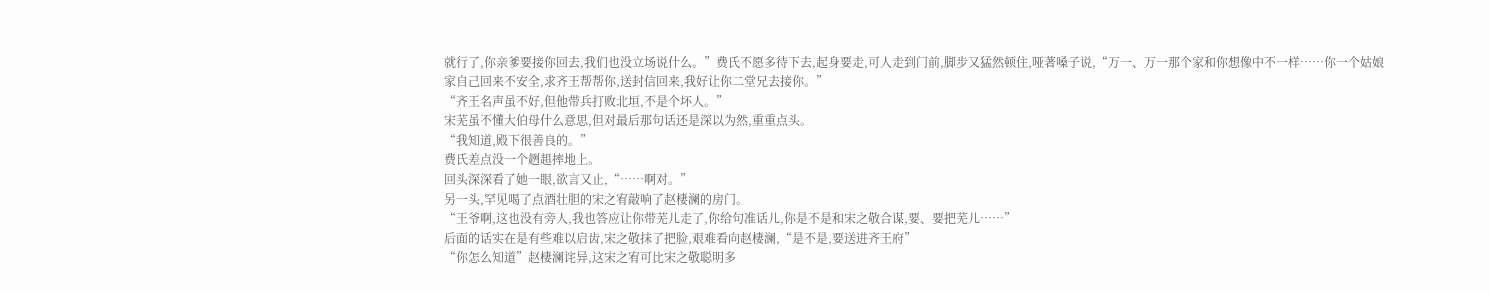就行了,你亲爹要接你回去,我们也没立场说什么。”费氏不愿多待下去,起身要走,可人走到门前,脚步又猛然顿住,哑著嗓子说,“万一、万一那个家和你想像中不一样……你一个姑娘家自己回来不安全,求齐王帮帮你,送封信回来,我好让你二堂兄去接你。”
“齐王名声虽不好,但他带兵打败北垣,不是个坏人。”
宋芜虽不懂大伯母什么意思,但对最后那句话还是深以为然,重重点头。
“我知道,殿下很善良的。”
费氏差点没一个趔趄摔地上。
回头深深看了她一眼,欲言又止,“……啊对。”
另一头,罕见喝了点酒壮胆的宋之宥敲响了赵棲澜的房门。
“王爷啊,这也没有旁人,我也答应让你带芜儿走了,你给句准话儿,你是不是和宋之敬合谋,要、要把芜儿……”
后面的话实在是有些难以启齿,宋之敬抹了把脸,艰难看向赵棲澜,“是不是,要送进齐王府”
“你怎么知道”赵棲澜诧异,这宋之宥可比宋之敬聪明多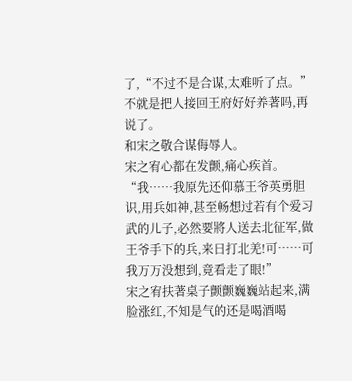了,“不过不是合谋,太难听了点。”
不就是把人接回王府好好养著吗,再说了。
和宋之敬合谋侮辱人。
宋之宥心都在发颤,痛心疾首。
“我……我原先还仰慕王爷英勇胆识,用兵如神,甚至畅想过若有个爱习武的儿子,必然要將人送去北征军,做王爷手下的兵,来日打北羌!可……可我万万没想到,竟看走了眼!”
宋之宥扶著桌子颤颤巍巍站起来,满脸涨红,不知是气的还是喝酒喝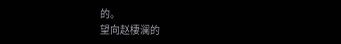的。
望向赵棲澜的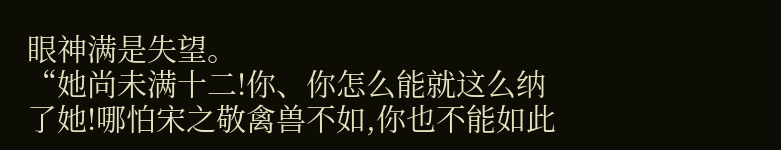眼神满是失望。
“她尚未满十二!你、你怎么能就这么纳了她!哪怕宋之敬禽兽不如,你也不能如此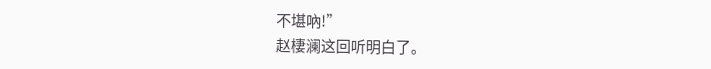不堪吶!”
赵棲澜这回听明白了。